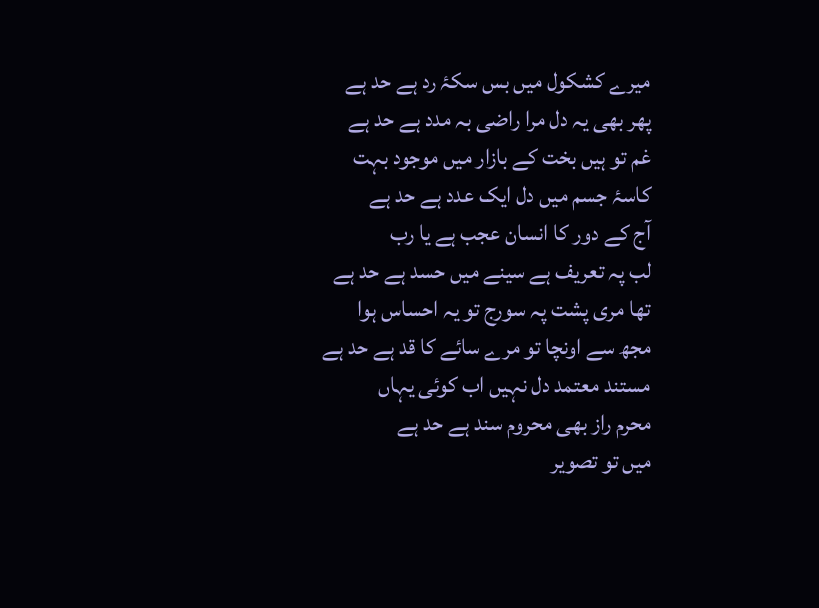میرے کشکول میں بس سکۂ رد ہے حد ہے
پھر بھی یہ دل مرا راضی بہ مدد ہے حد ہے
غم تو ہیں بخت کے بازار میں موجود بہت
کاسۂ جسم میں دل ایک عدد ہے حد ہے
آج کے دور کا انسان عجب ہے یا رب
لب پہ تعریف ہے سینے میں حسد ہے حد ہے
تھا مری پشت پہ سورج تو یہ احساس ہوا
مجھ سے اونچا تو مرے سائے کا قد ہے حد ہے
مستند معتمد دل نہیں اب کوئی یہاں
محرم راز بھی محروم سند ہے حد ہے
میں تو تصویر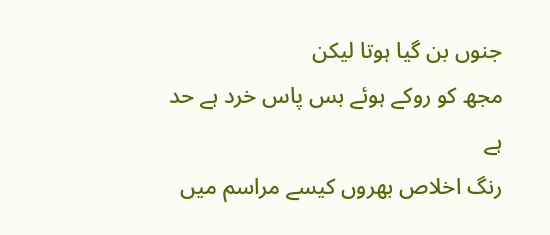جنوں بن گیا ہوتا لیکن
مجھ کو روکے ہوئے بس پاس خرد ہے حد ہے
رنگ اخلاص بھروں کیسے مراسم میں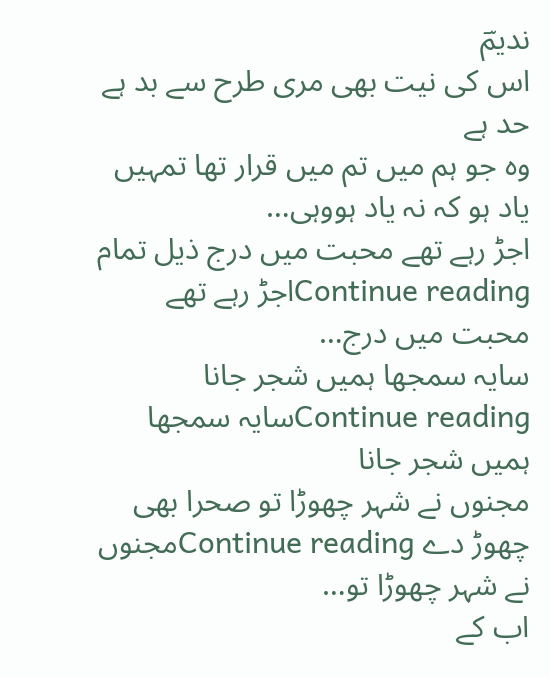ندیمؔ
اس کی نیت بھی مری طرح سے بد ہے حد ہے
وہ جو ہم میں تم میں قرار تھا تمہیں یاد ہو کہ نہ یاد ہووہی…
اجڑ رہے تھے محبت میں درج ذیل تمام Continue readingاجڑ رہے تھے محبت میں درج…
سایہ سمجھا ہمیں شجر جانا Continue readingسایہ سمجھا ہمیں شجر جانا
مجنوں نے شہر چھوڑا تو صحرا بھی چھوڑ دے Continue readingمجنوں نے شہر چھوڑا تو…
اب کے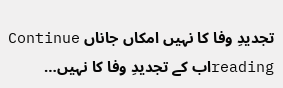تجدیدِ وفا کا نہیں امکاں جاناں Continue readingاب کے تجدیدِ وفا کا نہیں…